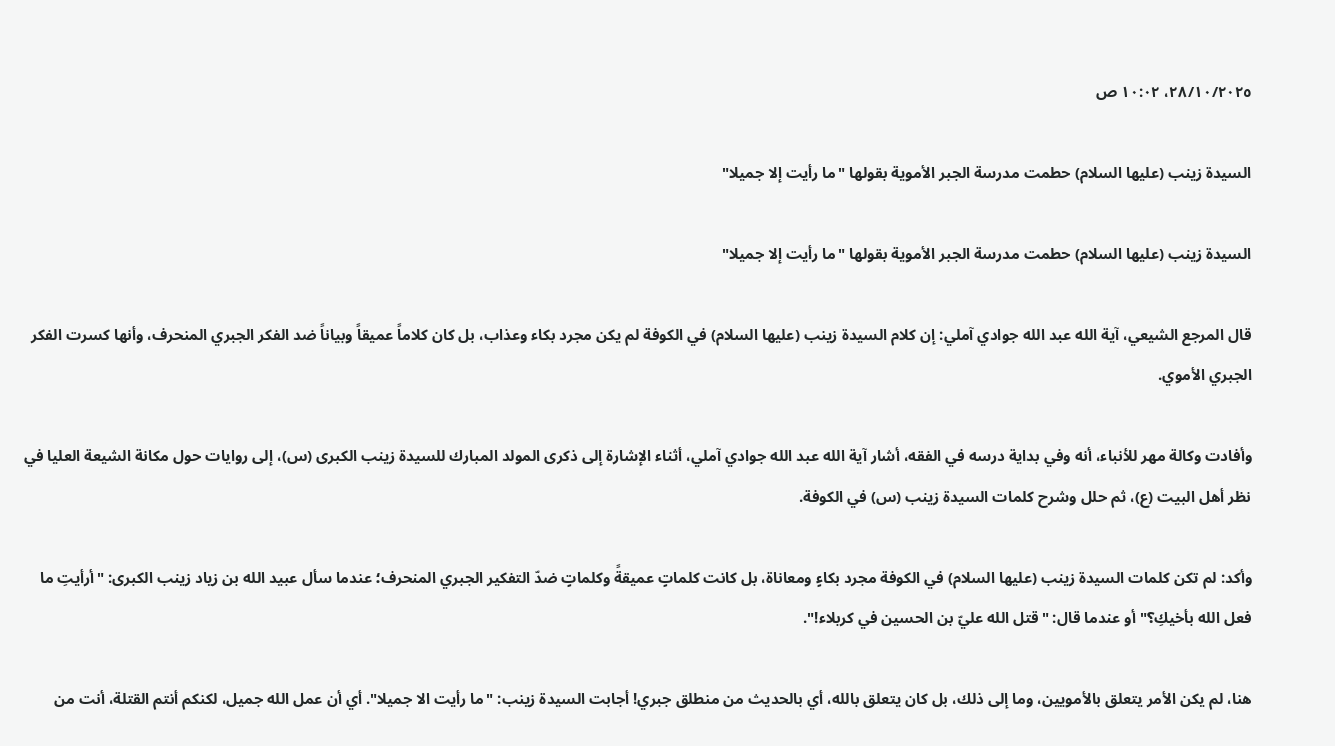٢٨/١٠/٢٠٢٥، ١٠:٠٢ ص

السيدة زينب (عليها السلام) حطمت مدرسة الجبر الأموية بقولها "ما رأيت إلا جميلا"

السيدة زينب (عليها السلام) حطمت مدرسة الجبر الأموية بقولها "ما رأيت إلا جميلا"

قال المرجع الشيعي، آية الله عبد الله جوادي آملي: إن كلام السيدة زينب (عليها السلام) في الكوفة لم يكن مجرد بكاء وعذاب، بل كان كلاماً عميقاً وبياناً ضد الفكر الجبري المنحرف، وأنها كسرت الفكر الجبري الأموي.

وأفادت وكالة مهر للأنباء، أنه وفي بداية درسه في الفقه، أشار آية الله عبد الله جوادي آملي، أثناء الإشارة إلى ذكرى المولد المبارك للسيدة زينب الكبرى (س)، إلى روايات حول مكانة الشيعة العليا في نظر أهل البيت (ع)، ثم حلل وشرح كلمات السيدة زينب (س) في الكوفة.

وأكد: لم تكن كلمات السيدة زينب (عليها السلام) في الكوفة مجرد بكاءٍ ومعاناة، بل كانت كلماتٍ عميقةً وكلماتٍ ضدّ التفكير الجبري المنحرف؛ عندما سأل عبيد الله بن زياد زينب الكبرى: "أرأيتِ ما فعل الله بأخيكِ؟" أو عندما قال: "قتل الله عليّ بن الحسين في كربلاء!".

هنا، لم يكن الأمر يتعلق بالأمويين، وما إلى ذلك، بل كان يتعلق بالله، أي بالحديث من منطلق جبري! أجابت السيدة زينب: "ما رأيت الا جميلا". أي أن عمل الله جميل، لكنكم أنتم القتلة، أنت من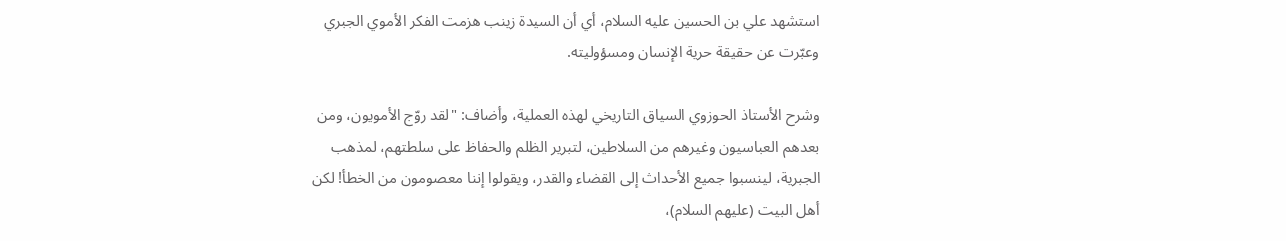استشهد علي بن الحسين عليه السلام، أي أن السيدة زينب هزمت الفكر الأموي الجبري وعبّرت عن حقيقة حرية الإنسان ومسؤوليته.

وشرح الأستاذ الحوزوي السياق التاريخي لهذه العملية، وأضاف: "لقد روّج الأمويون، ومن بعدهم العباسيون وغيرهم من السلاطين، لتبرير الظلم والحفاظ على سلطتهم، لمذهب الجبرية، لينسبوا جميع الأحداث إلى القضاء والقدر، ويقولوا إننا معصومون من الخطأ! لكن أهل البيت (عليهم السلام)،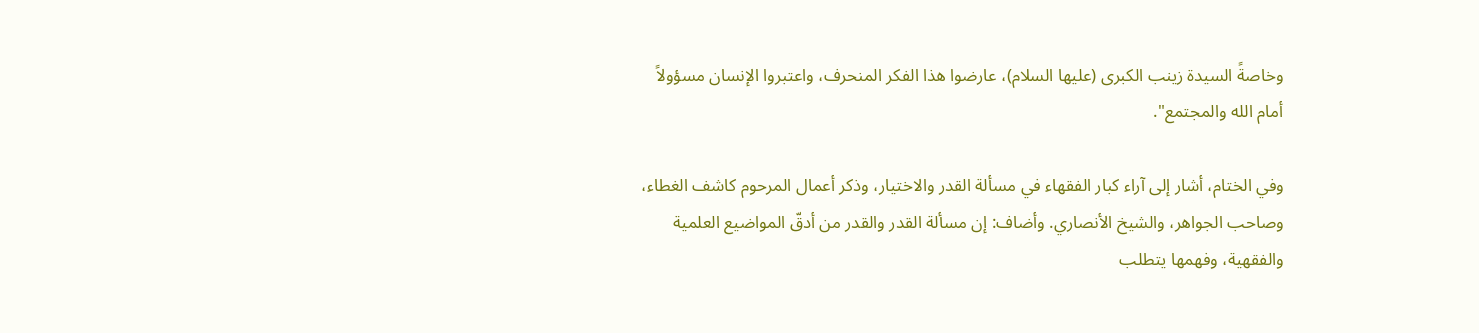وخاصةً السيدة زينب الكبرى (عليها السلام)، عارضوا هذا الفكر المنحرف، واعتبروا الإنسان مسؤولاً أمام الله والمجتمع".

وفي الختام، أشار إلى آراء كبار الفقهاء في مسألة القدر والاختيار، وذكر أعمال المرحوم كاشف الغطاء، وصاحب الجواهر، والشيخ الأنصاري. وأضاف: إن مسألة القدر والقدر من أدقّ المواضيع العلمية والفقهية، وفهمها يتطلب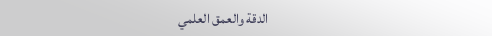الدقة والعمق العلمي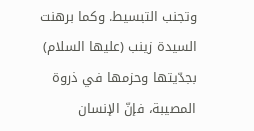وتجنب التبسيط. وكما برهنت السيدة زينب (عليها السلام) بجدّيتها وحزمها في ذروة المصيبة، فإنّ الإنسان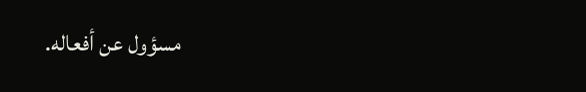مسؤول عن أفعاله.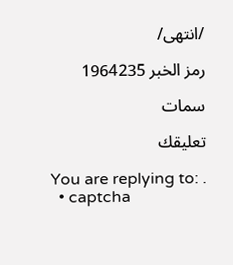/انتهى/

رمز الخبر 1964235

سمات

تعليقك

You are replying to: .
  • captcha